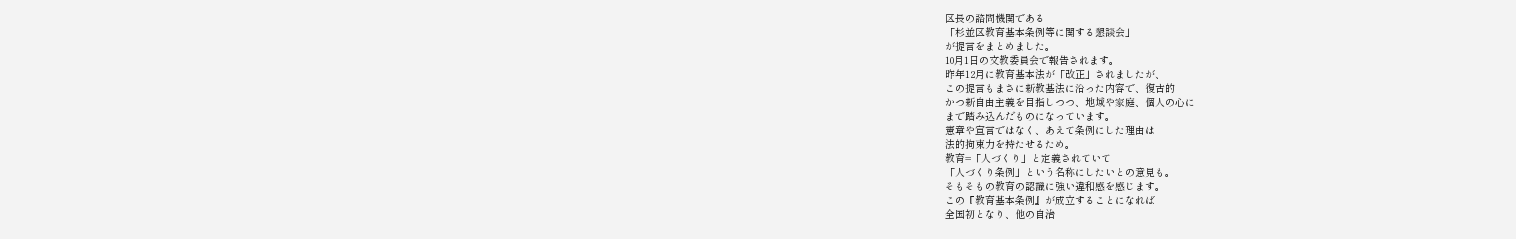区長の諮問機関である
「杉並区教育基本条例等に関する懇談会」
が提言をまとめました。
10月1日の文教委員会で報告されます。
昨年12月に教育基本法が「改正」されましたが、
この提言もまさに新教基法に沿った内容で、復古的
かつ新自由主義を目指しつつ、地域や家庭、個人の心に
まで踏み込んだものになっています。
憲章や宣言ではなく、あえて条例にした理由は
法的拘束力を持たせるため。
教育=「人づくり」と定義されていて
「人づくり条例」という名称にしたいとの意見も。
そもそもの教育の認識に強い違和感を感じます。
この『教育基本条例』が成立することになれば
全国初となり、他の自治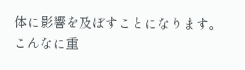体に影響を及ぼすことになります。
こんなに重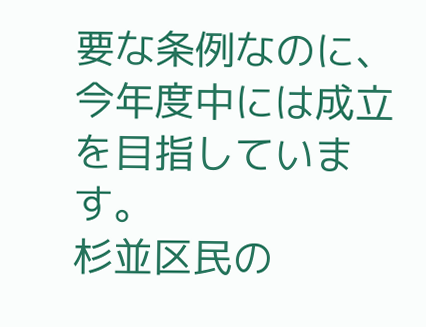要な条例なのに、今年度中には成立を目指しています。
杉並区民の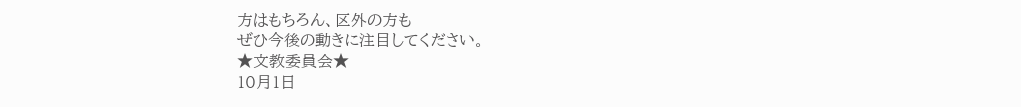方はもちろん、区外の方も
ぜひ今後の動きに注目してください。
★文教委員会★
10月1日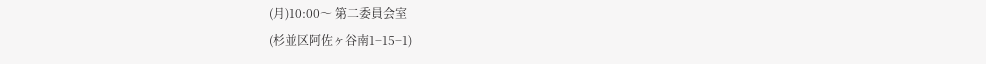(月)10:00〜 第二委員会室
(杉並区阿佐ヶ谷南1−15−1)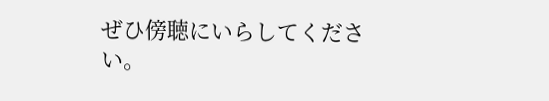ぜひ傍聴にいらしてください。